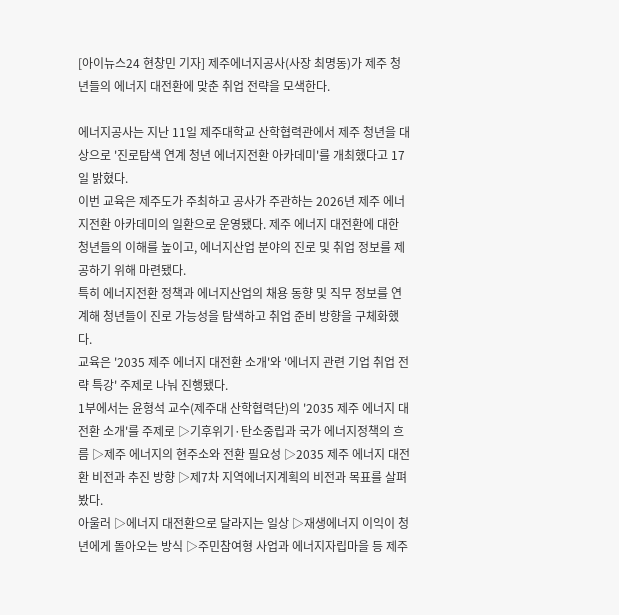[아이뉴스24 현창민 기자] 제주에너지공사(사장 최명동)가 제주 청년들의 에너지 대전환에 맞춘 취업 전략을 모색한다.

에너지공사는 지난 11일 제주대학교 산학협력관에서 제주 청년을 대상으로 '진로탐색 연계 청년 에너지전환 아카데미'를 개최했다고 17일 밝혔다.
이번 교육은 제주도가 주최하고 공사가 주관하는 2026년 제주 에너지전환 아카데미의 일환으로 운영됐다. 제주 에너지 대전환에 대한 청년들의 이해를 높이고, 에너지산업 분야의 진로 및 취업 정보를 제공하기 위해 마련됐다.
특히 에너지전환 정책과 에너지산업의 채용 동향 및 직무 정보를 연계해 청년들이 진로 가능성을 탐색하고 취업 준비 방향을 구체화했다.
교육은 '2035 제주 에너지 대전환 소개'와 '에너지 관련 기업 취업 전략 특강' 주제로 나눠 진행됐다.
1부에서는 윤형석 교수(제주대 산학협력단)의 '2035 제주 에너지 대전환 소개'를 주제로 ▷기후위기·탄소중립과 국가 에너지정책의 흐름 ▷제주 에너지의 현주소와 전환 필요성 ▷2035 제주 에너지 대전환 비전과 추진 방향 ▷제7차 지역에너지계획의 비전과 목표를 살펴봤다.
아울러 ▷에너지 대전환으로 달라지는 일상 ▷재생에너지 이익이 청년에게 돌아오는 방식 ▷주민참여형 사업과 에너지자립마을 등 제주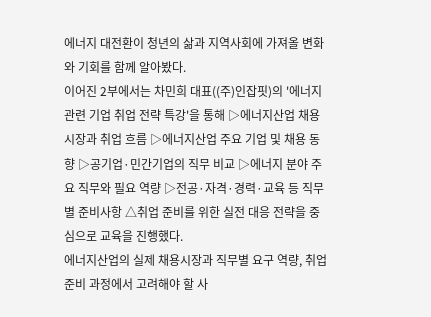에너지 대전환이 청년의 삶과 지역사회에 가져올 변화와 기회를 함께 알아봤다.
이어진 2부에서는 차민희 대표((주)인잡핏)의 '에너지 관련 기업 취업 전략 특강'을 통해 ▷에너지산업 채용시장과 취업 흐름 ▷에너지산업 주요 기업 및 채용 동향 ▷공기업·민간기업의 직무 비교 ▷에너지 분야 주요 직무와 필요 역량 ▷전공·자격·경력·교육 등 직무별 준비사항 △취업 준비를 위한 실전 대응 전략을 중심으로 교육을 진행했다.
에너지산업의 실제 채용시장과 직무별 요구 역량, 취업 준비 과정에서 고려해야 할 사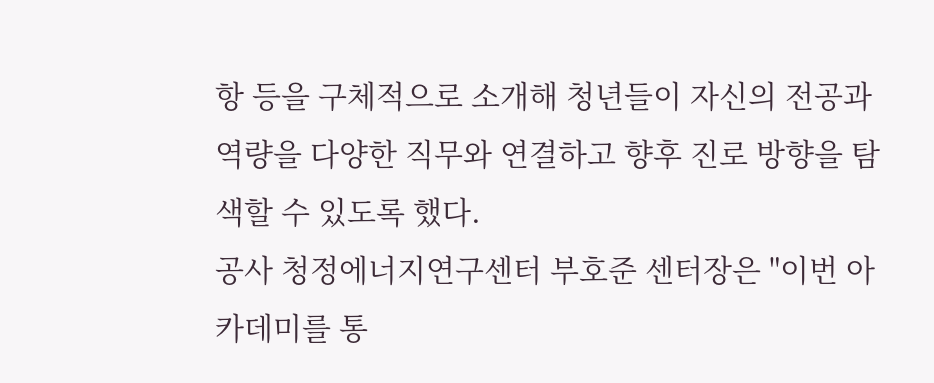항 등을 구체적으로 소개해 청년들이 자신의 전공과 역량을 다양한 직무와 연결하고 향후 진로 방향을 탐색할 수 있도록 했다.
공사 청정에너지연구센터 부호준 센터장은 "이번 아카데미를 통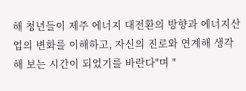해 청년들이 제주 에너지 대전환의 방향과 에너지산업의 변화를 이해하고, 자신의 진로와 연계해 생각해 보는 시간이 되었기를 바란다"며 "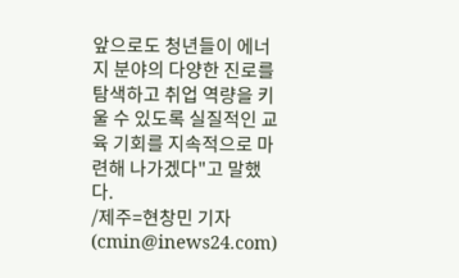앞으로도 청년들이 에너지 분야의 다양한 진로를 탐색하고 취업 역량을 키울 수 있도록 실질적인 교육 기회를 지속적으로 마련해 나가겠다"고 말했다.
/제주=현창민 기자(cmin@inews24.com)